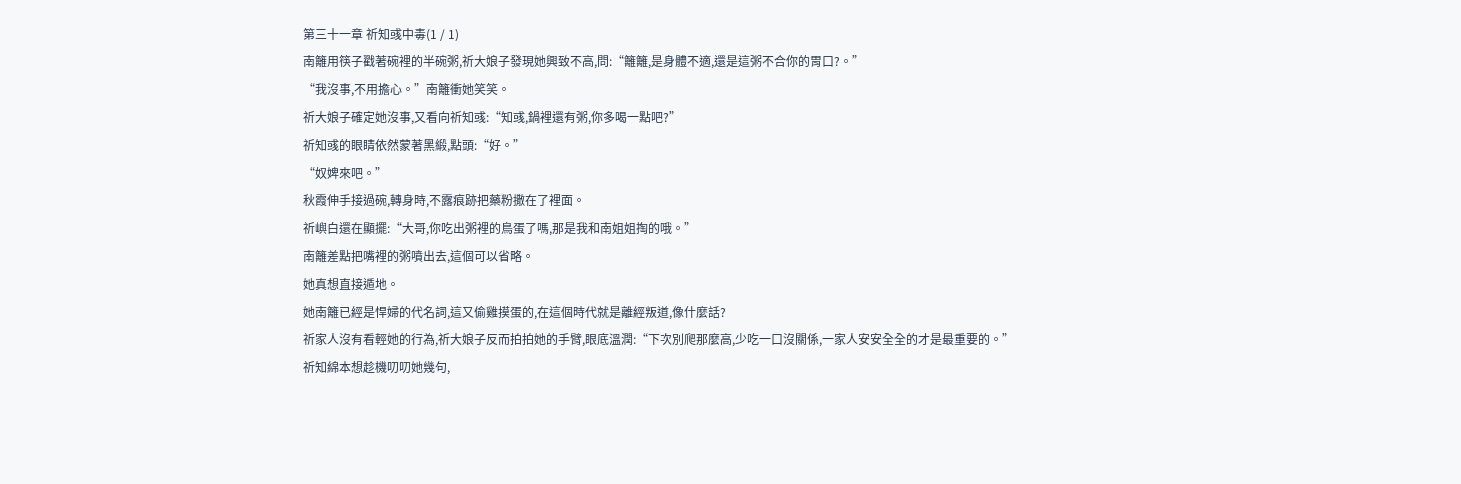第三十一章 祈知彧中毒(1 / 1)
南籬用筷子戳著碗裡的半碗粥,祈大娘子發現她興致不高,問:“籬籬,是身體不適,還是這粥不合你的胃口?。”
“我沒事,不用擔心。”南籬衝她笑笑。
祈大娘子確定她沒事,又看向祈知彧:“知彧,鍋裡還有粥,你多喝一點吧?”
祈知彧的眼睛依然蒙著黑緞,點頭:“好。”
“奴婢來吧。”
秋霞伸手接過碗,轉身時,不露痕跡把藥粉撒在了裡面。
祈嶼白還在顯擺:“大哥,你吃出粥裡的鳥蛋了嗎,那是我和南姐姐掏的哦。”
南籬差點把嘴裡的粥噴出去,這個可以省略。
她真想直接遁地。
她南籬已經是悍婦的代名詞,這又偷雞摸蛋的,在這個時代就是離經叛道,像什麼話?
祈家人沒有看輕她的行為,祈大娘子反而拍拍她的手臂,眼底溫潤:“下次別爬那麼高,少吃一口沒關係,一家人安安全全的才是最重要的。”
祈知綿本想趁機叨叨她幾句,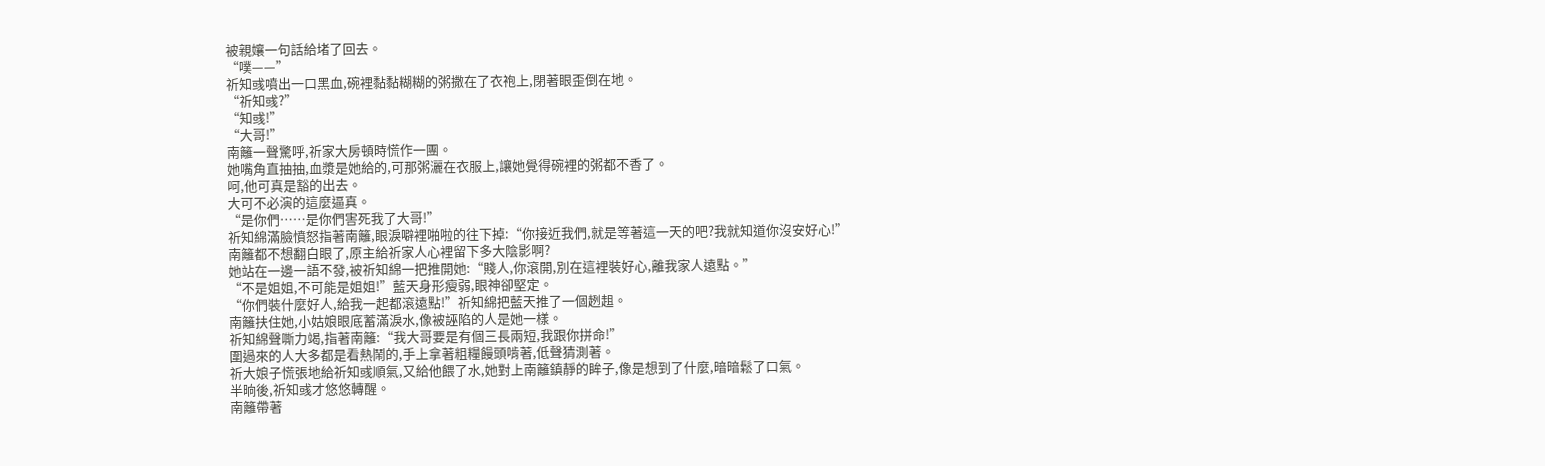被親孃一句話給堵了回去。
“噗——”
祈知彧噴出一口黑血,碗裡黏黏糊糊的粥撒在了衣袍上,閉著眼歪倒在地。
“祈知彧?”
“知彧!”
“大哥!”
南籬一聲驚呼,祈家大房頓時慌作一團。
她嘴角直抽抽,血漿是她給的,可那粥灑在衣服上,讓她覺得碗裡的粥都不香了。
呵,他可真是豁的出去。
大可不必演的這麼逼真。
“是你們……是你們害死我了大哥!”
祈知綿滿臉憤怒指著南籬,眼淚噼裡啪啦的往下掉:“你接近我們,就是等著這一天的吧?我就知道你沒安好心!”
南籬都不想翻白眼了,原主給祈家人心裡留下多大陰影啊?
她站在一邊一語不發,被祈知綿一把推開她:“賤人,你滾開,別在這裡裝好心,離我家人遠點。”
“不是姐姐,不可能是姐姐!”藍天身形瘦弱,眼神卻堅定。
“你們裝什麼好人,給我一起都滾遠點!”祈知綿把藍天推了一個趔趄。
南籬扶住她,小姑娘眼底蓄滿淚水,像被誣陷的人是她一樣。
祈知綿聲嘶力竭,指著南籬:“我大哥要是有個三長兩短,我跟你拼命!”
圍過來的人大多都是看熱鬧的,手上拿著粗糧饅頭啃著,低聲猜測著。
祈大娘子慌張地給祈知彧順氣,又給他餵了水,她對上南籬鎮靜的眸子,像是想到了什麼,暗暗鬆了口氣。
半晌後,祈知彧才悠悠轉醒。
南籬帶著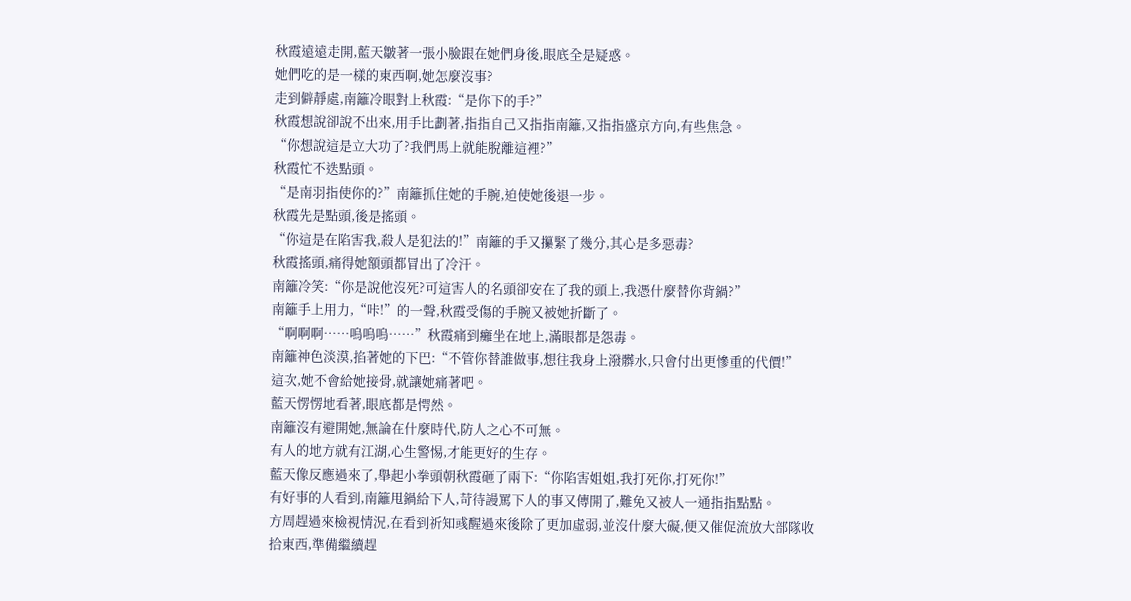秋霞遠遠走開,藍天皺著一張小臉跟在她們身後,眼底全是疑惑。
她們吃的是一樣的東西啊,她怎麼沒事?
走到僻靜處,南籬冷眼對上秋霞:“是你下的手?”
秋霞想說卻說不出來,用手比劃著,指指自己又指指南籬,又指指盛京方向,有些焦急。
“你想說這是立大功了?我們馬上就能脫離這裡?”
秋霞忙不迭點頭。
“是南羽指使你的?”南籬抓住她的手腕,迫使她後退一步。
秋霞先是點頭,後是搖頭。
“你這是在陷害我,殺人是犯法的!”南籬的手又攥緊了幾分,其心是多惡毒?
秋霞搖頭,痛得她額頭都冒出了冷汗。
南籬冷笑:“你是說他沒死?可這害人的名頭卻安在了我的頭上,我憑什麼替你背鍋?”
南籬手上用力,“咔!”的一聲,秋霞受傷的手腕又被她折斷了。
“啊啊啊……嗚嗚嗚……”秋霞痛到癱坐在地上,滿眼都是怨毒。
南籬神色淡漠,掐著她的下巴:“不管你替誰做事,想往我身上潑髒水,只會付出更慘重的代價!”
這次,她不會給她接骨,就讓她痛著吧。
藍天愣愣地看著,眼底都是愕然。
南籬沒有避開她,無論在什麼時代,防人之心不可無。
有人的地方就有江湖,心生警惕,才能更好的生存。
藍天像反應過來了,舉起小拳頭朝秋霞砸了兩下:“你陷害姐姐,我打死你,打死你!”
有好事的人看到,南籬甩鍋給下人,苛待謾罵下人的事又傳開了,難免又被人一通指指點點。
方周趕過來檢視情況,在看到祈知彧醒過來後除了更加虛弱,並沒什麼大礙,便又催促流放大部隊收拾東西,準備繼續趕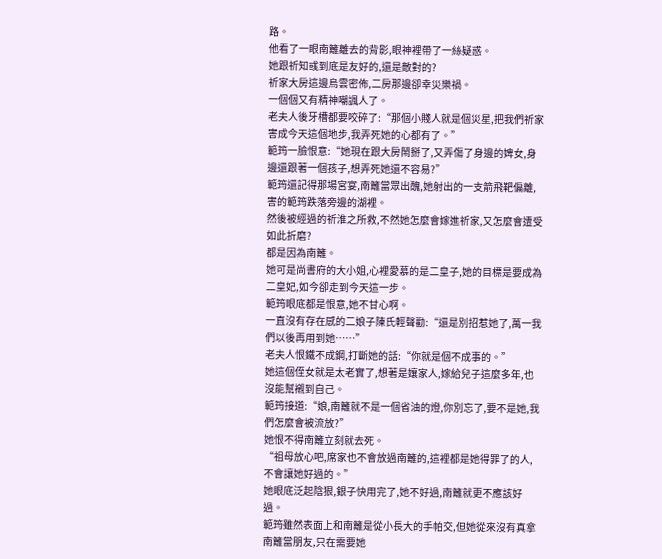路。
他看了一眼南籬離去的背影,眼神裡帶了一絲疑惑。
她跟祈知彧到底是友好的,還是敵對的?
祈家大房這邊烏雲密佈,二房那邊卻幸災樂禍。
一個個又有精神嘲諷人了。
老夫人後牙槽都要咬碎了:“那個小賤人就是個災星,把我們祈家害成今天這個地步,我弄死她的心都有了。”
範筠一臉恨意:“她現在跟大房鬧掰了,又弄傷了身邊的婢女,身邊還跟著一個孩子,想弄死她還不容易?”
範筠還記得那場宮宴,南籬當眾出醜,她射出的一支箭飛靶偏離,害的範筠跌落旁邊的湖裡。
然後被經過的祈淮之所救,不然她怎麼會嫁進祈家,又怎麼會遭受如此折磨?
都是因為南籬。
她可是尚書府的大小姐,心裡愛慕的是二皇子,她的目標是要成為二皇妃,如今卻走到今天這一步。
範筠眼底都是恨意,她不甘心啊。
一直沒有存在感的二娘子陳氏輕聲勸:“還是別招惹她了,萬一我們以後再用到她……”
老夫人恨鐵不成鋼,打斷她的話:“你就是個不成事的。”
她這個侄女就是太老實了,想著是孃家人,嫁給兒子這麼多年,也沒能幫襯到自己。
範筠接道:“娘,南籬就不是一個省油的燈,你別忘了,要不是她,我們怎麼會被流放?”
她恨不得南籬立刻就去死。
“祖母放心吧,席家也不會放過南籬的,這裡都是她得罪了的人,不會讓她好過的。”
她眼底泛起陰狠,銀子快用完了,她不好過,南籬就更不應該好過。
範筠雖然表面上和南籬是從小長大的手帕交,但她從來沒有真拿南籬當朋友,只在需要她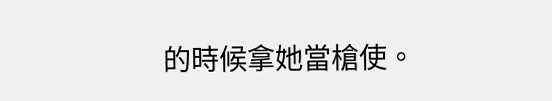的時候拿她當槍使。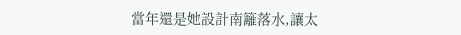當年還是她設計南籬落水,讓太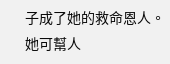子成了她的救命恩人。
她可幫人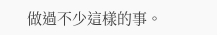做過不少這樣的事。